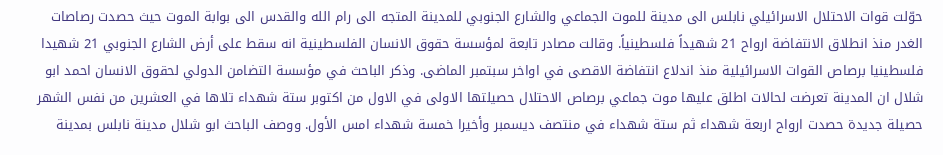حوّلت قوات الاحتلال الاسرائيلي نابلس الى مدينة للموت الجماعي والشارع الجنوبي للمدينة المتجه الى رام الله والقدس الى بوابة الموت حيث حصدت رصاصات الغدر منذ انطلاق الانتفاضة ارواح 21 شهيداً فلسطينياً. وقالت مصادر تابعة لمؤسسة حقوق الانسان الفلسطينية انه سقط على أرض الشارع الجنوبي 21 شهيدا فلسطينيا برصاص القوات الاسرائيلية منذ اندلاع انتفاضة الاقصى في اواخر سبتمبر الماضى. وذكر الباحث في مؤسسة التضامن الدولي لحقوق الانسان احمد ابو شلال ان المدينة تعرضت لحالات اطلق عليها موت جماعي برصاص الاحتلال حصيلتها الاولى في الاول من اكتوبر ستة شهداء تلاها في العشرين من نفس الشهر حصيلة جديدة حصدت ارواح اربعة شهداء ثم ستة شهداء في منتصف ديسمبر وأخيرا خمسة شهداء امس الأول. ووصف الباحث ابو شلال مدينة نابلس بمدينة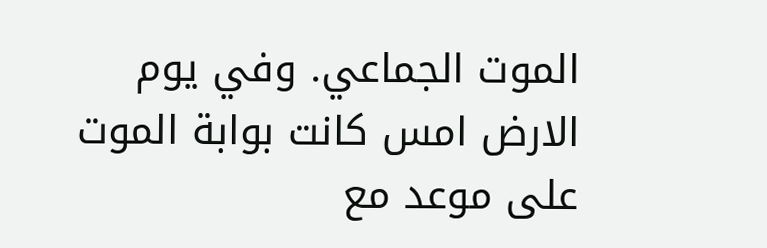الموت الجماعي. وفي يوم الارض امس كانت بوابة الموت على موعد مع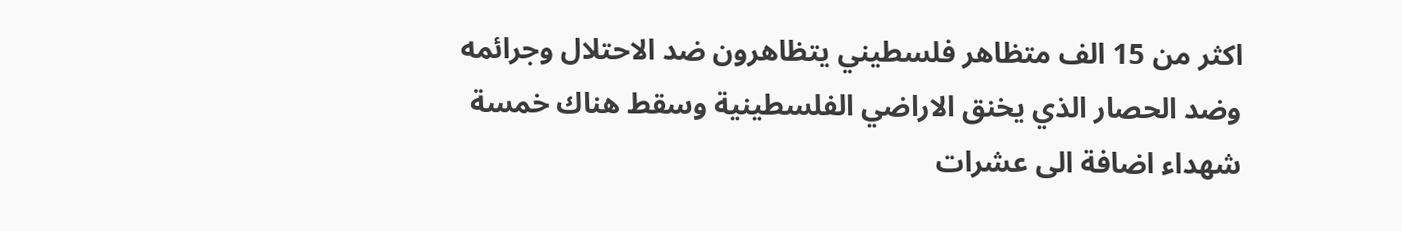اكثر من 15 الف متظاهر فلسطيني يتظاهرون ضد الاحتلال وجرائمه وضد الحصار الذي يخنق الاراضي الفلسطينية وسقط هناك خمسة شهداء اضافة الى عشرات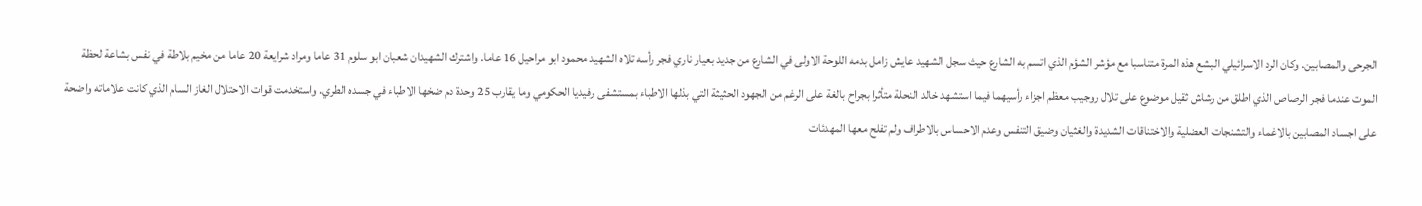الجرحى والمصابين. وكان الرد الاسرائيلي البشع هذه المرة متناسبا مع مؤشر الشؤم الذي اتسم به الشارع حيث سجل الشهيد عايش زامل بدمه اللوحة الاولى في الشارع من جديد بعيار ناري فجر رأسه تلاه الشهيد محمود ابو مراحيل 16 عاما. واشترك الشهيدان شعبان ابو سلوم 31 عاما ومراد شرايعة 20 عاما من مخيم بلاطة في نفس بشاعة لحظة الموت عندما فجر الرصاص الذي اطلق من رشاش ثقيل موضوع على تلال روجيب معظم اجزاء رأسيهما فيما استشهد خالد النحلة متأثرا بجراح بالغة على الرغم من الجهود الحثيثة التي بذلها الاطباء بمستشفى رفيديا الحكومي وما يقارب 25 وحدة دم ضخها الاطباء في جسده الطري. واستخدمت قوات الاحتلال الغاز السام الذي كانت علاماته واضحة على اجساد المصابين بالاغماء والتشنجات العضلية والاختناقات الشديدة والغثيان وضيق التنفس وعدم الاحساس بالاطراف ولم تفلح معها المهدئات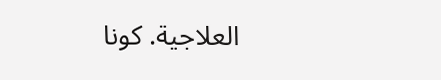العلاجية. كونا